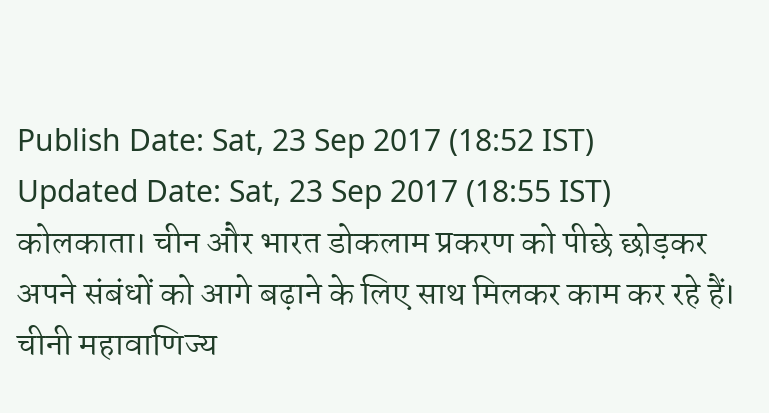Publish Date: Sat, 23 Sep 2017 (18:52 IST)
Updated Date: Sat, 23 Sep 2017 (18:55 IST)
कोलकाता। चीन और भारत डोकलाम प्रकरण को पीछे छोड़कर अपने संबंधों को आगे बढ़ाने के लिए साथ मिलकर काम कर रहे हैं। चीनी महावाणिज्य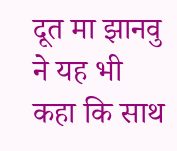दूत मा झानवु ने यह भी कहा कि साथ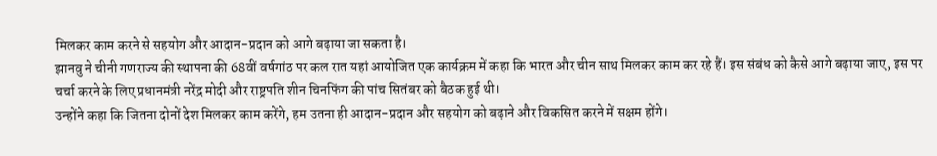मिलकर काम करने से सहयोग और आदान-प्रदान को आगे बढ़ाया जा सकता है।
झानवु ने चीनी गणराज्य की स्थापना की 68वीं वर्षगांठ पर कल रात यहां आयोजित एक कार्यक्रम में कहा कि भारत और चीन साथ मिलकर काम कर रहे हैं। इस संबंध को कैसे आगे बढ़ाया जाए, इस पर चर्चा करने के लिए प्रधानमंत्री नरेंद्र मोदी और राष्ट्रपति शीन चिनफिंग की पांच सितंबर को बैठक हुई थी।
उन्होंने कहा कि जितना दोनों देश मिलकर काम करेंगे, हम उतना ही आदान-प्रदान और सहयोग को बढ़ाने और विकसित करने में सक्षम होंगे।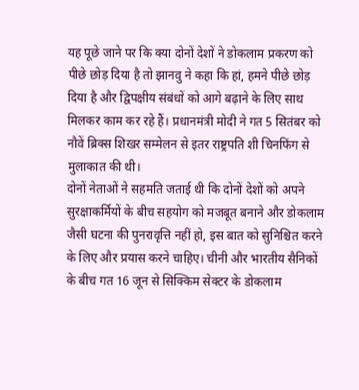यह पूछे जाने पर कि क्या दोनों देशों ने डोकलाम प्रकरण को पीछे छोड़ दिया है तो झानवु ने कहा कि हां, हमने पीछे छोड़ दिया है और द्विपक्षीय संबंधों को आगे बढ़ाने के लिए साथ मिलकर काम कर रहे हैं। प्रधानमंत्री मोदी ने गत 5 सितंबर को नौवें ब्रिक्स शिखर सम्मेलन से इतर राष्ट्रपति शी चिनफिंग से मुलाकात की थी।
दोनों नेताओं ने सहमति जताई थी कि दोनों देशों को अपने सुरक्षाकर्मियों के बीच सहयोग को मजबूत बनाने और डोकलाम जैसी घटना की पुनरावृत्ति नहीं हो, इस बात को सुनिश्चित करने के लिए और प्रयास करने चाहिए। चीनी और भारतीय सैनिकों के बीच गत 16 जून से सिक्किम सेक्टर के डोकलाम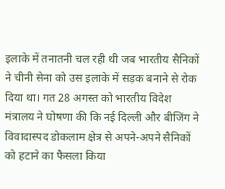इलाके में तनातनी चल रही थी जब भारतीय सैनिकों ने चीनी सेना को उस इलाके में सड़क बनाने से रोक दिया था। गत 28 अगस्त को भारतीय विदेश मंत्रालय ने घोषणा की कि नई दिल्ली और बीजिंग ने विवादास्पद डोकलाम क्षेत्र से अपने-अपने सैनिकों को हटाने का फैसला किया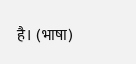है। (भाषा)